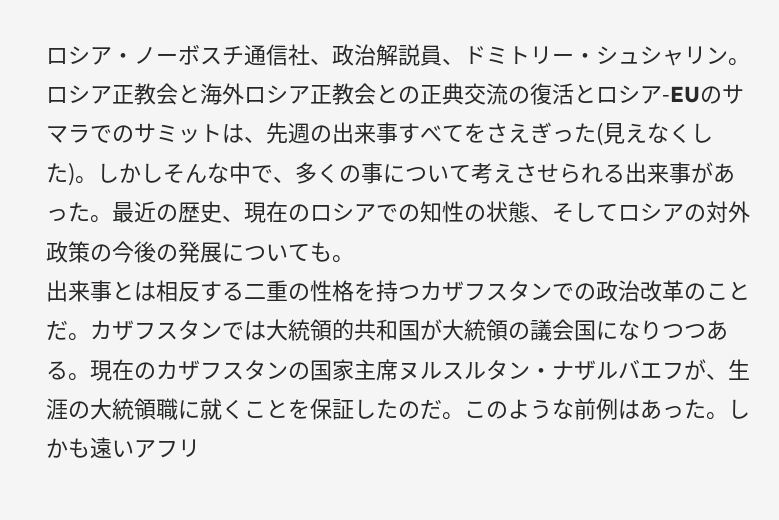ロシア・ノーボスチ通信社、政治解説員、ドミトリー・シュシャリン。
ロシア正教会と海外ロシア正教会との正典交流の復活とロシア-EUのサマラでのサミットは、先週の出来事すべてをさえぎった(見えなくした)。しかしそんな中で、多くの事について考えさせられる出来事があった。最近の歴史、現在のロシアでの知性の状態、そしてロシアの対外政策の今後の発展についても。
出来事とは相反する二重の性格を持つカザフスタンでの政治改革のことだ。カザフスタンでは大統領的共和国が大統領の議会国になりつつある。現在のカザフスタンの国家主席ヌルスルタン・ナザルバエフが、生涯の大統領職に就くことを保証したのだ。このような前例はあった。しかも遠いアフリ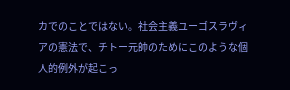カでのことではない。社会主義ユーゴスラヴィアの憲法で、チトー元帥のためにこのような個人的例外が起こっ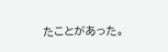たことがあった。